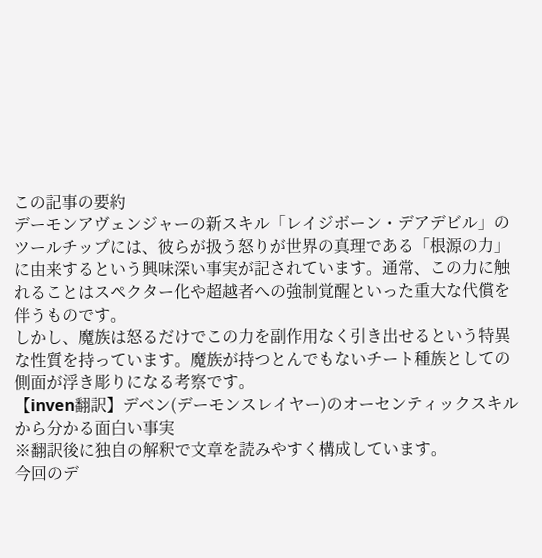この記事の要約
デーモンアヴェンジャーの新スキル「レイジボーン・デアデビル」のツールチップには、彼らが扱う怒りが世界の真理である「根源の力」に由来するという興味深い事実が記されています。通常、この力に触れることはスペクター化や超越者への強制覚醒といった重大な代償を伴うものです。
しかし、魔族は怒るだけでこの力を副作用なく引き出せるという特異な性質を持っています。魔族が持つとんでもないチート種族としての側面が浮き彫りになる考察です。
【inven翻訳】デベン(デーモンスレイヤー)のオーセンティックスキルから分かる面白い事実
※翻訳後に独自の解釈で文章を読みやすく構成しています。
今回のデ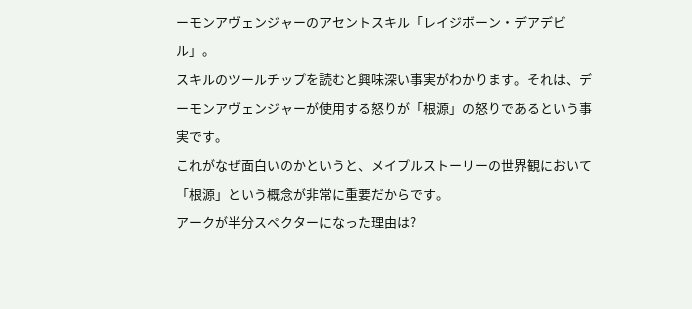ーモンアヴェンジャーのアセントスキル「レイジボーン・デアデビル」。
スキルのツールチップを読むと興味深い事実がわかります。それは、デーモンアヴェンジャーが使用する怒りが「根源」の怒りであるという事実です。
これがなぜ面白いのかというと、メイプルストーリーの世界観において「根源」という概念が非常に重要だからです。
アークが半分スペクターになった理由は?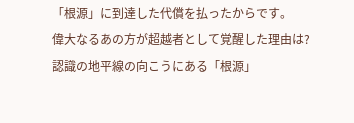「根源」に到達した代償を払ったからです。
偉大なるあの方が超越者として覚醒した理由は?
認識の地平線の向こうにある「根源」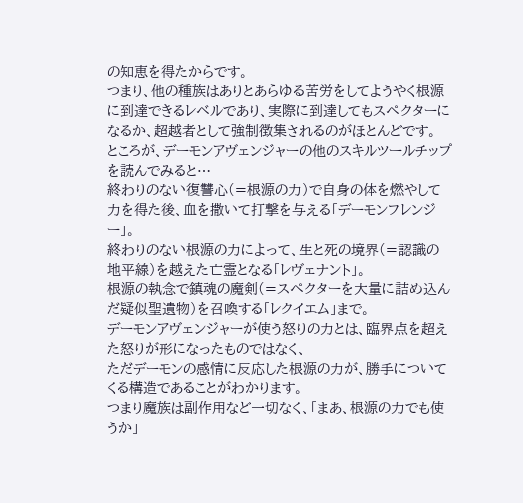の知恵を得たからです。
つまり、他の種族はありとあらゆる苦労をしてようやく根源に到達できるレベルであり、実際に到達してもスペクターになるか、超越者として強制徴集されるのがほとんどです。
ところが、デーモンアヴェンジャーの他のスキルツールチップを読んでみると…
終わりのない復讐心(=根源の力)で自身の体を燃やして力を得た後、血を撒いて打撃を与える「デーモンフレンジー」。
終わりのない根源の力によって、生と死の境界(=認識の地平線)を越えた亡霊となる「レヴェナント」。
根源の執念で鎮魂の魔剣(=スペクターを大量に詰め込んだ疑似聖遺物)を召喚する「レクイエム」まで。
デーモンアヴェンジャーが使う怒りの力とは、臨界点を超えた怒りが形になったものではなく、
ただデーモンの感情に反応した根源の力が、勝手についてくる構造であることがわかります。
つまり魔族は副作用など一切なく、「まあ、根源の力でも使うか」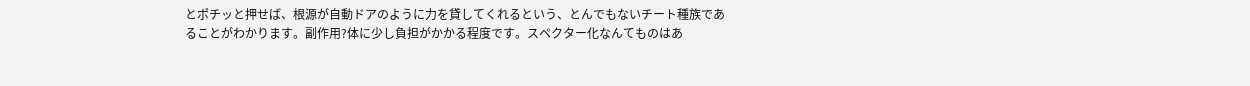とポチッと押せば、根源が自動ドアのように力を貸してくれるという、とんでもないチート種族であることがわかります。副作用?体に少し負担がかかる程度です。スペクター化なんてものはあ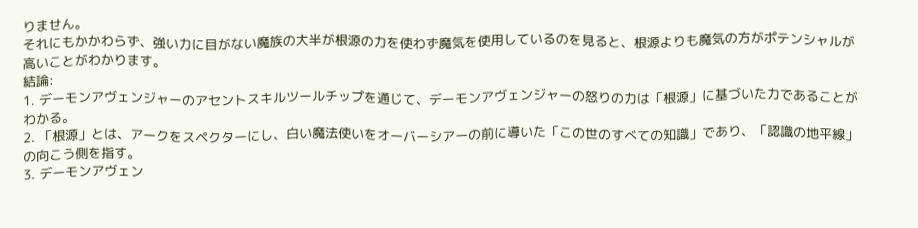りません。
それにもかかわらず、強い力に目がない魔族の大半が根源の力を使わず魔気を使用しているのを見ると、根源よりも魔気の方がポテンシャルが高いことがわかります。
結論:
1. デーモンアヴェンジャーのアセントスキルツールチップを通じて、デーモンアヴェンジャーの怒りの力は「根源」に基づいた力であることがわかる。
2. 「根源」とは、アークをスペクターにし、白い魔法使いをオーバーシアーの前に導いた「この世のすべての知識」であり、「認識の地平線」の向こう側を指す。
3. デーモンアヴェン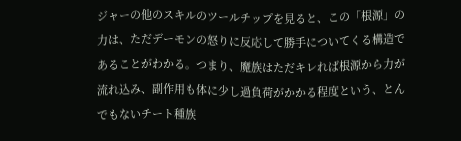ジャーの他のスキルのツールチップを見ると、この「根源」の力は、ただデーモンの怒りに反応して勝手についてくる構造であることがわかる。つまり、魔族はただキレれば根源から力が流れ込み、副作用も体に少し過負荷がかかる程度という、とんでもないチート種族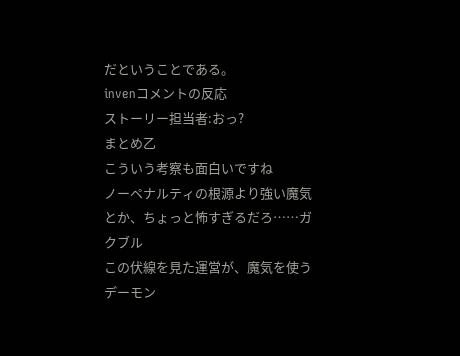だということである。
invenコメントの反応
ストーリー担当者:おっ?
まとめ乙
こういう考察も面白いですね
ノーペナルティの根源より強い魔気とか、ちょっと怖すぎるだろ……ガクブル
この伏線を見た運営が、魔気を使うデーモン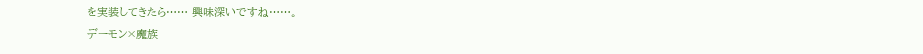を実装してきたら…… 興味深いですね……。
デーモン×魔族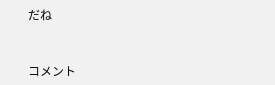だね


コメント